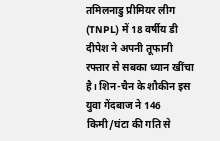तमिलनाडु प्रीमियर लीग (TNPL) में 18 वर्षीय डी दीपेश ने अपनी तूफानी रफ्तार से सबका ध्यान खींचा है। शिन-चैन के शौकीन इस युवा गेंदबाज ने 146 किमी/घंटा की गति से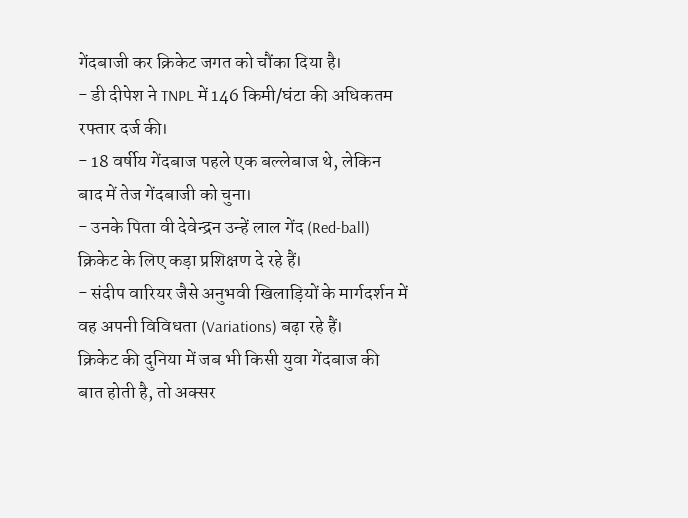गेंदबाजी कर क्रिकेट जगत को चौंका दिया है।
- डी दीपेश ने TNPL में 146 किमी/घंटा की अधिकतम रफ्तार दर्ज की।
- 18 वर्षीय गेंदबाज पहले एक बल्लेबाज थे, लेकिन बाद में तेज गेंदबाजी को चुना।
- उनके पिता वी देवेन्द्रन उन्हें लाल गेंद (Red-ball) क्रिकेट के लिए कड़ा प्रशिक्षण दे रहे हैं।
- संदीप वारियर जैसे अनुभवी खिलाड़ियों के मार्गदर्शन में वह अपनी विविधता (Variations) बढ़ा रहे हैं।
क्रिकेट की दुनिया में जब भी किसी युवा गेंदबाज की बात होती है, तो अक्सर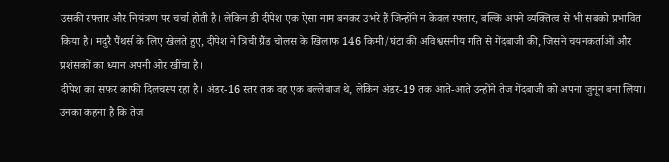उसकी रफ्तार और नियंत्रण पर चर्चा होती है। लेकिन डी दीपेश एक ऐसा नाम बनकर उभरे हैं जिन्होंने न केवल रफ्तार, बल्कि अपने व्यक्तित्व से भी सबको प्रभावित किया है। मदुरै पैंथर्स के लिए खेलते हुए, दीपेश ने त्रिची ग्रैंड चोलस के खिलाफ 146 किमी/घंटा की अविश्वसनीय गति से गेंदबाजी की, जिसने चयनकर्ताओं और प्रशंसकों का ध्यान अपनी ओर खींचा है।
दीपेश का सफर काफी दिलचस्प रहा है। अंडर-16 स्तर तक वह एक बल्लेबाज थे, लेकिन अंडर-19 तक आते-आते उन्होंने तेज गेंदबाजी को अपना जुनून बना लिया। उनका कहना है कि तेज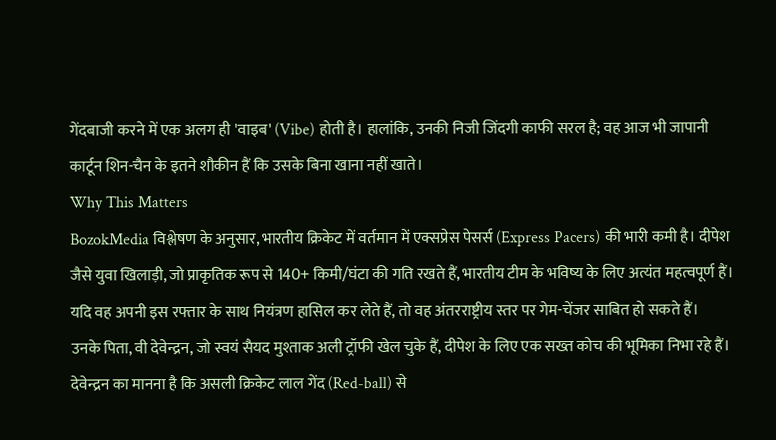गेंदबाजी करने में एक अलग ही 'वाइब' (Vibe) होती है। हालांकि, उनकी निजी जिंदगी काफी सरल है; वह आज भी जापानी कार्टून शिन-चैन के इतने शौकीन हैं कि उसके बिना खाना नहीं खाते।
Why This Matters
BozokMedia विश्लेषण के अनुसार, भारतीय क्रिकेट में वर्तमान में एक्सप्रेस पेसर्स (Express Pacers) की भारी कमी है। दीपेश जैसे युवा खिलाड़ी, जो प्राकृतिक रूप से 140+ किमी/घंटा की गति रखते हैं, भारतीय टीम के भविष्य के लिए अत्यंत महत्वपूर्ण हैं। यदि वह अपनी इस रफ्तार के साथ नियंत्रण हासिल कर लेते हैं, तो वह अंतरराष्ट्रीय स्तर पर गेम-चेंजर साबित हो सकते हैं।
उनके पिता, वी देवेन्द्रन, जो स्वयं सैयद मुश्ताक अली ट्रॉफी खेल चुके हैं, दीपेश के लिए एक सख्त कोच की भूमिका निभा रहे हैं। देवेन्द्रन का मानना है कि असली क्रिकेट लाल गेंद (Red-ball) से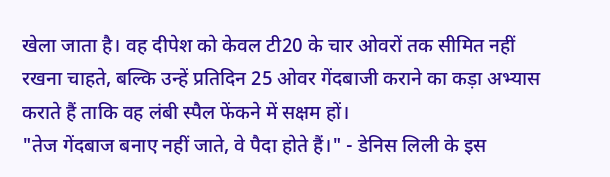खेला जाता है। वह दीपेश को केवल टी20 के चार ओवरों तक सीमित नहीं रखना चाहते, बल्कि उन्हें प्रतिदिन 25 ओवर गेंदबाजी कराने का कड़ा अभ्यास कराते हैं ताकि वह लंबी स्पैल फेंकने में सक्षम हों।
"तेज गेंदबाज बनाए नहीं जाते, वे पैदा होते हैं।" - डेनिस लिली के इस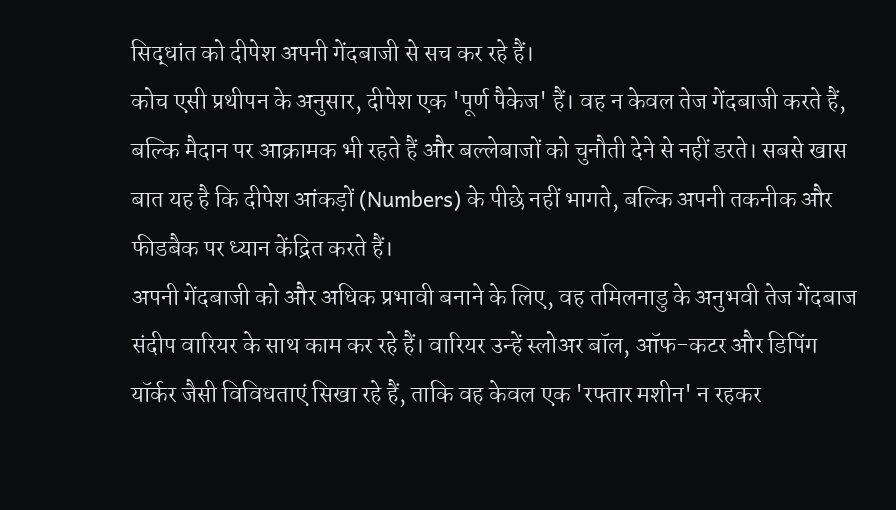सिद्धांत को दीपेश अपनी गेंदबाजी से सच कर रहे हैं।
कोच एसी प्रथीपन के अनुसार, दीपेश एक 'पूर्ण पैकेज' हैं। वह न केवल तेज गेंदबाजी करते हैं, बल्कि मैदान पर आक्रामक भी रहते हैं और बल्लेबाजों को चुनौती देने से नहीं डरते। सबसे खास बात यह है कि दीपेश आंकड़ों (Numbers) के पीछे नहीं भागते, बल्कि अपनी तकनीक और फीडबैक पर ध्यान केंद्रित करते हैं।
अपनी गेंदबाजी को और अधिक प्रभावी बनाने के लिए, वह तमिलनाडु के अनुभवी तेज गेंदबाज संदीप वारियर के साथ काम कर रहे हैं। वारियर उन्हें स्लोअर बॉल, ऑफ-कटर और डिपिंग यॉर्कर जैसी विविधताएं सिखा रहे हैं, ताकि वह केवल एक 'रफ्तार मशीन' न रहकर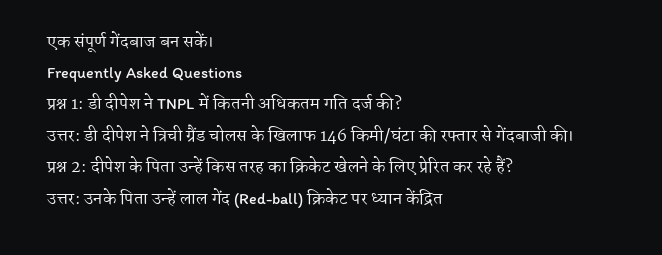एक संपूर्ण गेंदबाज बन सकें।
Frequently Asked Questions
प्रश्न 1: डी दीपेश ने TNPL में कितनी अधिकतम गति दर्ज की?
उत्तर: डी दीपेश ने त्रिची ग्रैंड चोलस के खिलाफ 146 किमी/घंटा की रफ्तार से गेंदबाजी की।
प्रश्न 2: दीपेश के पिता उन्हें किस तरह का क्रिकेट खेलने के लिए प्रेरित कर रहे हैं?
उत्तर: उनके पिता उन्हें लाल गेंद (Red-ball) क्रिकेट पर ध्यान केंद्रित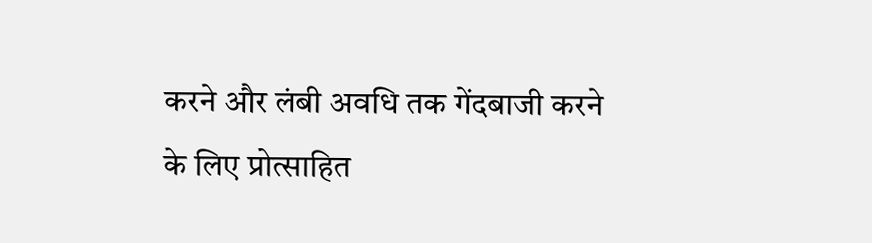करने और लंबी अवधि तक गेंदबाजी करने के लिए प्रोत्साहित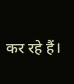कर रहे हैं।